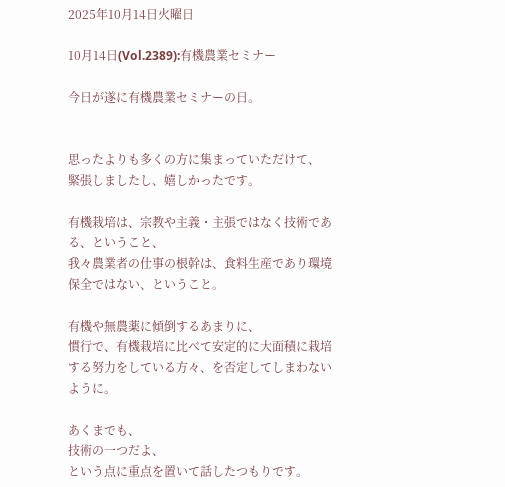2025年10月14日火曜日

10月14日(Vol.2389):有機農業セミナー

今日が遂に有機農業セミナーの日。


思ったよりも多くの方に集まっていただけて、
緊張しましたし、嬉しかったです。

有機栽培は、宗教や主義・主張ではなく技術である、ということ、
我々農業者の仕事の根幹は、食料生産であり環境保全ではない、ということ。

有機や無農薬に傾倒するあまりに、
慣行で、有機栽培に比べて安定的に大面積に栽培する努力をしている方々、を否定してしまわないように。

あくまでも、
技術の一つだよ、
という点に重点を置いて話したつもりです。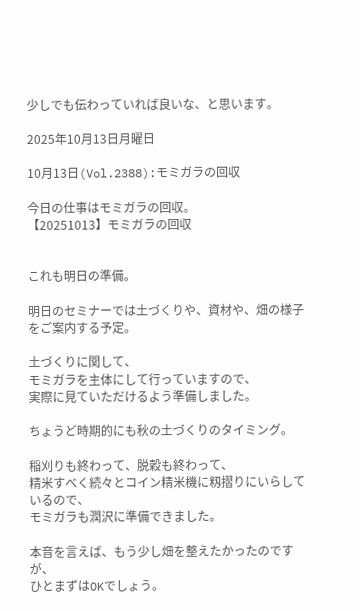少しでも伝わっていれば良いな、と思います。

2025年10月13日月曜日

10月13日(Vol.2388):モミガラの回収

今日の仕事はモミガラの回収。
【20251013】モミガラの回収


これも明日の準備。

明日のセミナーでは土づくりや、資材や、畑の様子をご案内する予定。

土づくりに関して、
モミガラを主体にして行っていますので、
実際に見ていただけるよう準備しました。

ちょうど時期的にも秋の土づくりのタイミング。

稲刈りも終わって、脱穀も終わって、
精米すべく続々とコイン精米機に籾摺りにいらしているので、
モミガラも潤沢に準備できました。

本音を言えば、もう少し畑を整えたかったのですが、
ひとまずはOKでしょう。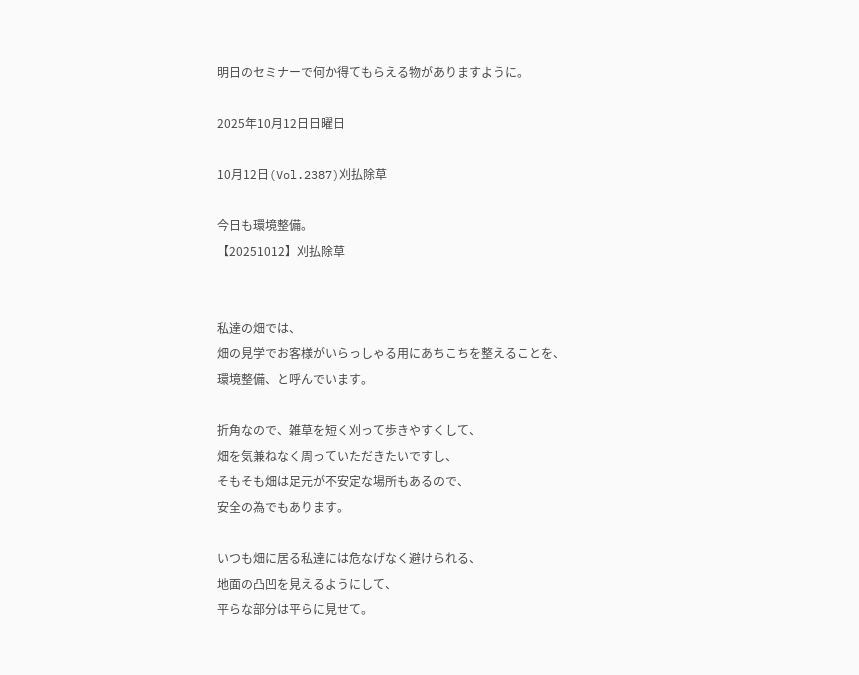明日のセミナーで何か得てもらえる物がありますように。

2025年10月12日日曜日

10月12日(Vol.2387)刈払除草

今日も環境整備。
【20251012】刈払除草


私達の畑では、
畑の見学でお客様がいらっしゃる用にあちこちを整えることを、
環境整備、と呼んでいます。

折角なので、雑草を短く刈って歩きやすくして、
畑を気兼ねなく周っていただきたいですし、
そもそも畑は足元が不安定な場所もあるので、
安全の為でもあります。

いつも畑に居る私達には危なげなく避けられる、
地面の凸凹を見えるようにして、
平らな部分は平らに見せて。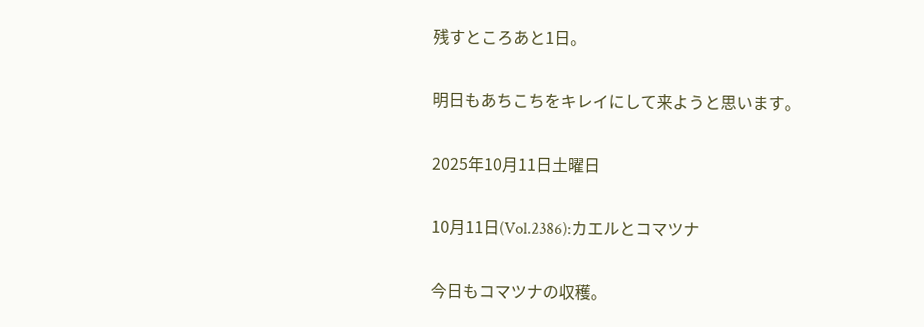残すところあと1日。

明日もあちこちをキレイにして来ようと思います。

2025年10月11日土曜日

10月11日(Vol.2386):カエルとコマツナ

今日もコマツナの収穫。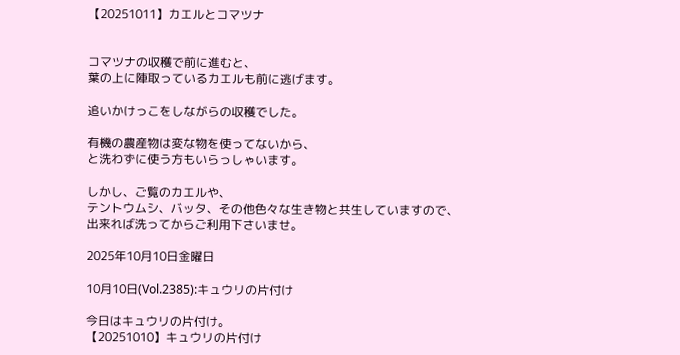【20251011】カエルとコマツナ


コマツナの収穫で前に進むと、
葉の上に陣取っているカエルも前に逃げます。

追いかけっこをしながらの収穫でした。

有機の農産物は変な物を使ってないから、
と洗わずに使う方もいらっしゃいます。

しかし、ご覧のカエルや、
テントウムシ、バッタ、その他色々な生き物と共生していますので、
出来れば洗ってからご利用下さいませ。

2025年10月10日金曜日

10月10日(Vol.2385):キュウリの片付け

今日はキュウリの片付け。
【20251010】キュウリの片付け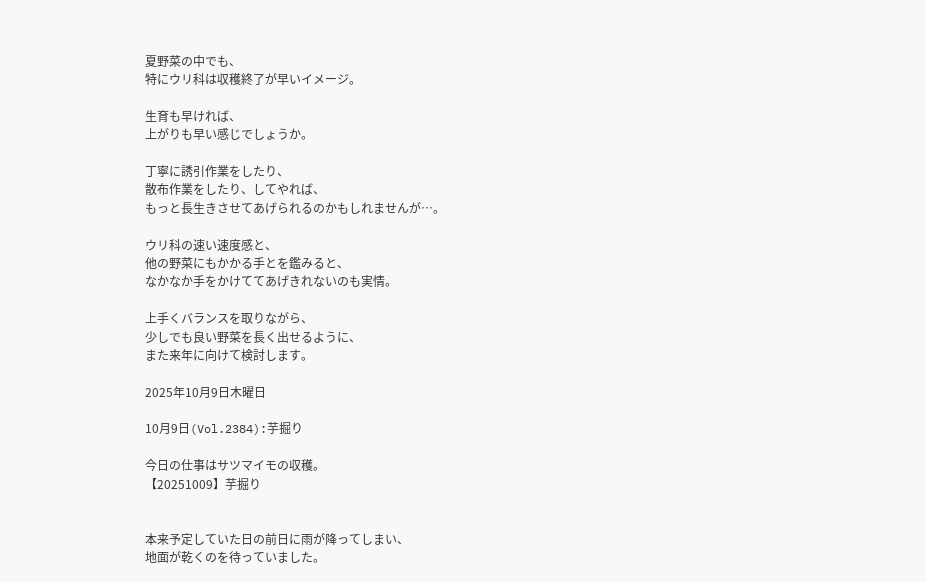夏野菜の中でも、
特にウリ科は収穫終了が早いイメージ。

生育も早ければ、
上がりも早い感じでしょうか。

丁寧に誘引作業をしたり、
散布作業をしたり、してやれば、
もっと長生きさせてあげられるのかもしれませんが…。

ウリ科の速い速度感と、
他の野菜にもかかる手とを鑑みると、
なかなか手をかけててあげきれないのも実情。

上手くバランスを取りながら、
少しでも良い野菜を長く出せるように、
また来年に向けて検討します。

2025年10月9日木曜日

10月9日(Vol.2384):芋掘り

今日の仕事はサツマイモの収穫。
【20251009】芋掘り


本来予定していた日の前日に雨が降ってしまい、
地面が乾くのを待っていました。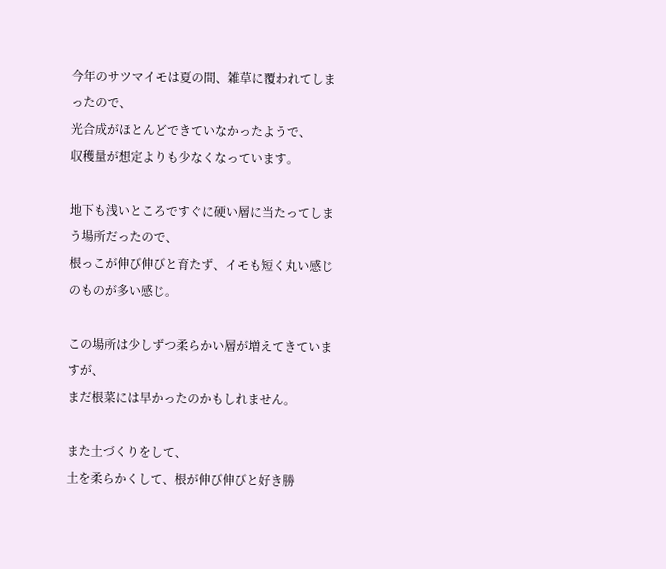今年のサツマイモは夏の間、雑草に覆われてしまったので、
光合成がほとんどできていなかったようで、
収穫量が想定よりも少なくなっています。

地下も浅いところですぐに硬い層に当たってしまう場所だったので、
根っこが伸び伸びと育たず、イモも短く丸い感じのものが多い感じ。

この場所は少しずつ柔らかい層が増えてきていますが、
まだ根菜には早かったのかもしれません。

また土づくりをして、
土を柔らかくして、根が伸び伸びと好き勝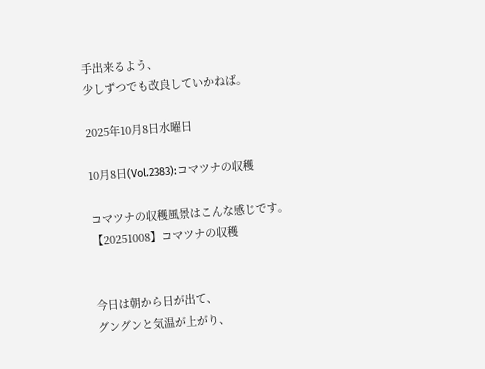手出来るよう、
少しずつでも改良していかねば。

2025年10月8日水曜日

10月8日(Vol.2383):コマツナの収穫

コマツナの収穫風景はこんな感じです。
【20251008】コマツナの収穫


今日は朝から日が出て、
グングンと気温が上がり、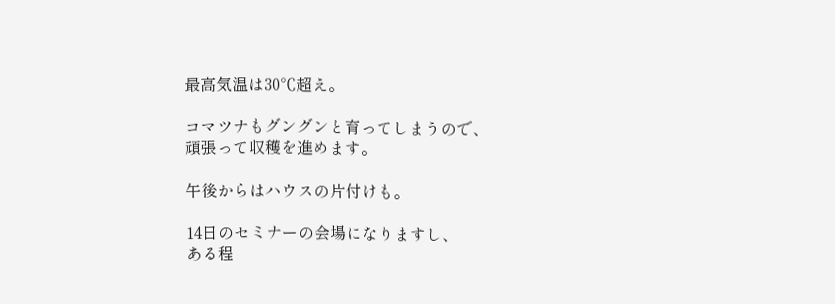最高気温は30℃超え。

コマツナもグングンと育ってしまうので、
頑張って収穫を進めます。

午後からはハウスの片付けも。

14日のセミナーの会場になりますし、
ある程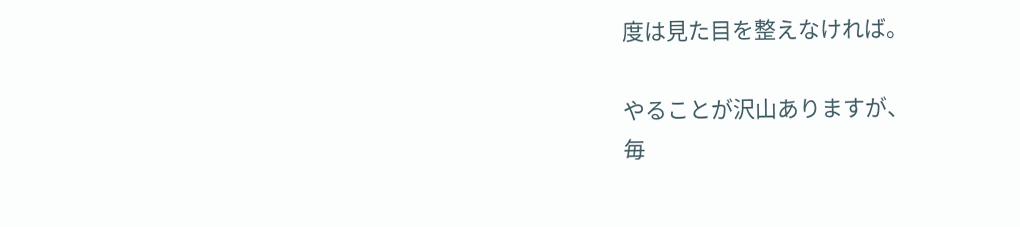度は見た目を整えなければ。

やることが沢山ありますが、
毎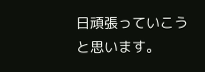日頑張っていこうと思います。